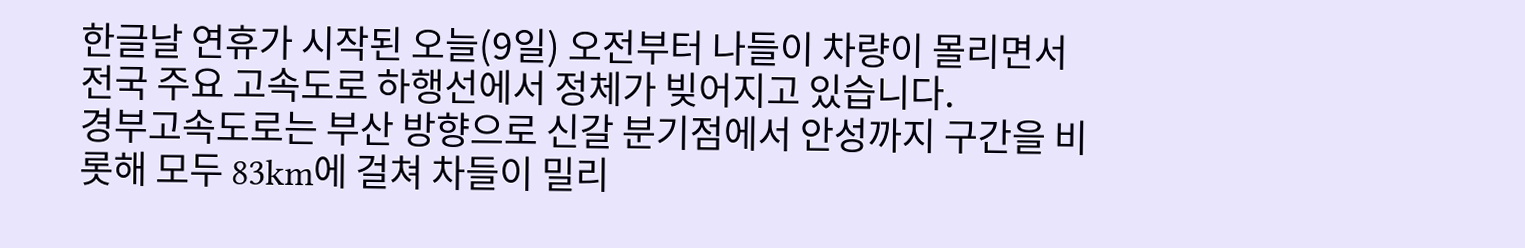한글날 연휴가 시작된 오늘(9일) 오전부터 나들이 차량이 몰리면서 전국 주요 고속도로 하행선에서 정체가 빚어지고 있습니다.
경부고속도로는 부산 방향으로 신갈 분기점에서 안성까지 구간을 비롯해 모두 83km에 걸쳐 차들이 밀리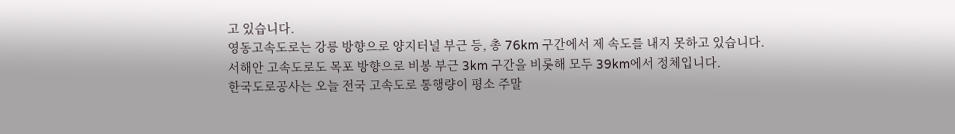고 있습니다.
영동고속도로는 강릉 방향으로 양지터널 부근 등, 총 76km 구간에서 제 속도를 내지 못하고 있습니다.
서해안 고속도로도 목포 방향으로 비봉 부근 3km 구간을 비롯해 모두 39km에서 정체입니다.
한국도로공사는 오늘 전국 고속도로 통행량이 평소 주말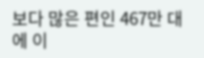보다 많은 편인 467만 대에 이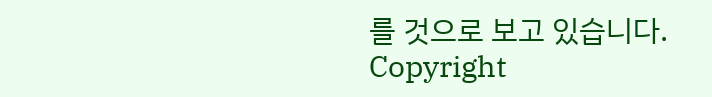를 것으로 보고 있습니다.
Copyright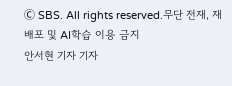Ⓒ SBS. All rights reserved.무단 전재, 재배포 및 AI학습 이용 금지
안서현 기자 기자